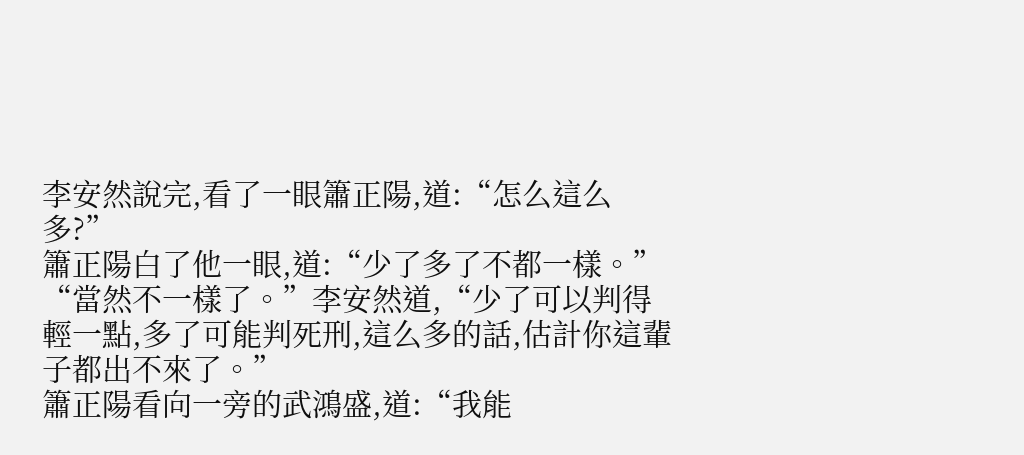李安然說完,看了一眼簫正陽,道:“怎么這么多?”
簫正陽白了他一眼,道:“少了多了不都一樣。”
“當然不一樣了。”李安然道,“少了可以判得輕一點,多了可能判死刑,這么多的話,估計你這輩子都出不來了。”
簫正陽看向一旁的武鴻盛,道:“我能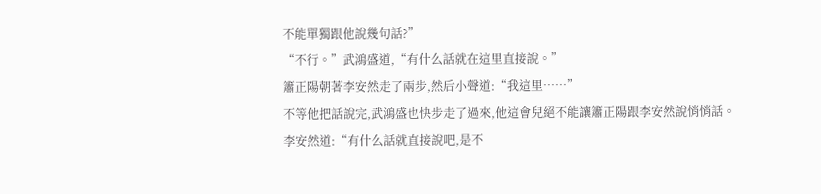不能單獨跟他說幾句話?”
“不行。”武鴻盛道,“有什么話就在這里直接說。”
簫正陽朝著李安然走了兩步,然后小聲道:“我這里……”
不等他把話說完,武鴻盛也快步走了過來,他這會兒絕不能讓簫正陽跟李安然說悄悄話。
李安然道:“有什么話就直接說吧,是不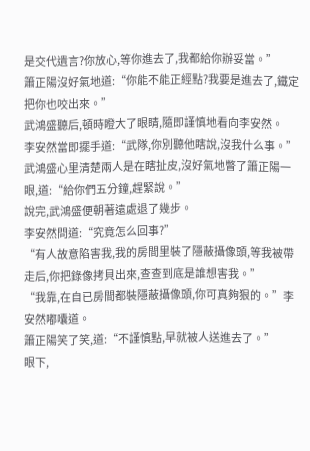是交代遺言?你放心,等你進去了,我都給你辦妥當。”
簫正陽沒好氣地道:“你能不能正經點?我要是進去了,鐵定把你也咬出來。”
武鴻盛聽后,頓時瞪大了眼睛,隨即謹慎地看向李安然。
李安然當即擺手道:“武隊,你別聽他瞎說,沒我什么事。”
武鴻盛心里清楚兩人是在瞎扯皮,沒好氣地瞥了簫正陽一眼,道:“給你們五分鐘,趕緊說。”
說完,武鴻盛便朝著遠處退了幾步。
李安然問道:“究竟怎么回事?”
“有人故意陷害我,我的房間里裝了隱蔽攝像頭,等我被帶走后,你把錄像拷貝出來,查查到底是誰想害我。”
“我靠,在自已房間都裝隱蔽攝像頭,你可真夠狠的。”李安然嘟囔道。
簫正陽笑了笑,道:“不謹慎點,早就被人送進去了。”
眼下,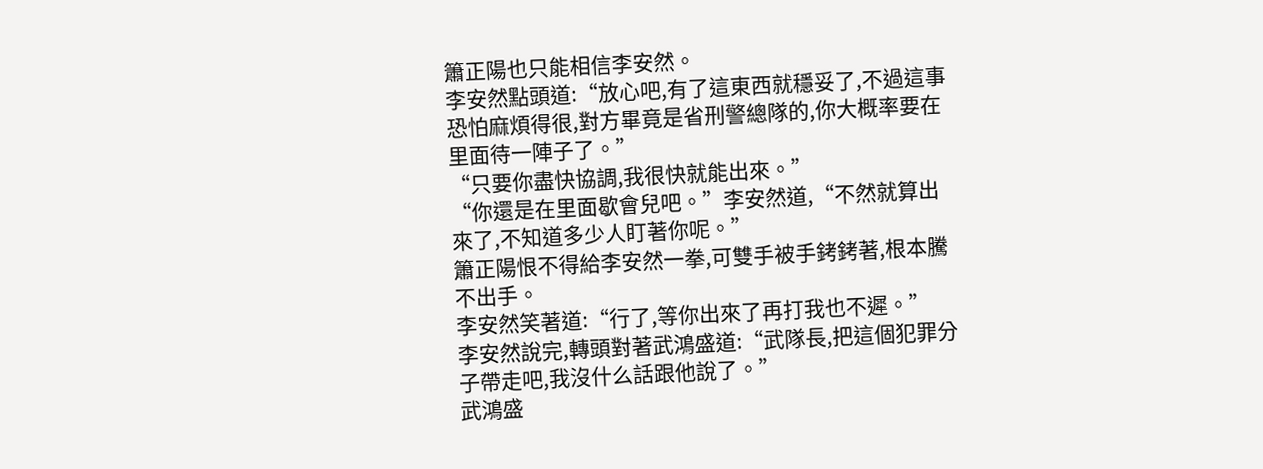簫正陽也只能相信李安然。
李安然點頭道:“放心吧,有了這東西就穩妥了,不過這事恐怕麻煩得很,對方畢竟是省刑警總隊的,你大概率要在里面待一陣子了。”
“只要你盡快協調,我很快就能出來。”
“你還是在里面歇會兒吧。”李安然道,“不然就算出來了,不知道多少人盯著你呢。”
簫正陽恨不得給李安然一拳,可雙手被手銬銬著,根本騰不出手。
李安然笑著道:“行了,等你出來了再打我也不遲。”
李安然說完,轉頭對著武鴻盛道:“武隊長,把這個犯罪分子帶走吧,我沒什么話跟他說了。”
武鴻盛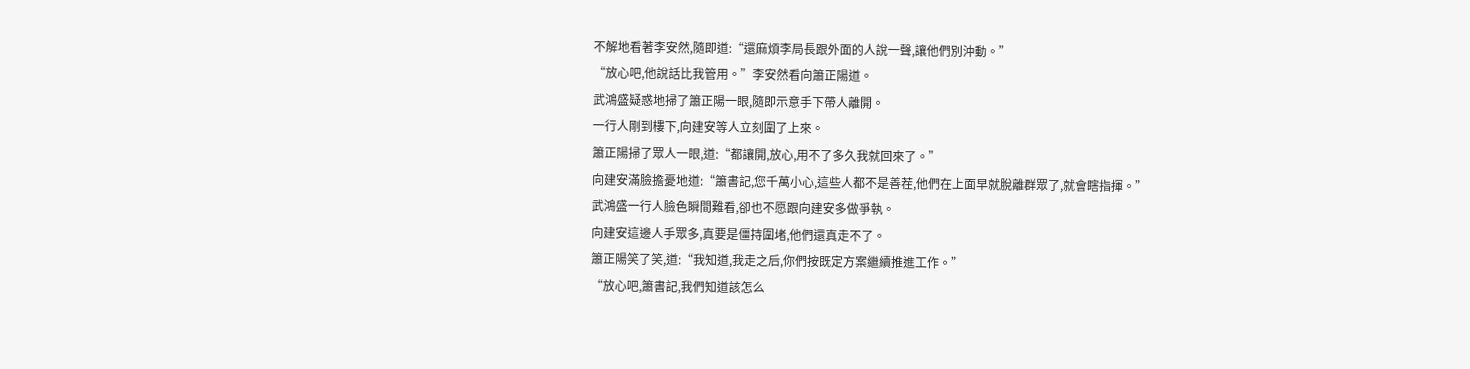不解地看著李安然,隨即道:“還麻煩李局長跟外面的人說一聲,讓他們別沖動。”
“放心吧,他說話比我管用。”李安然看向簫正陽道。
武鴻盛疑惑地掃了簫正陽一眼,隨即示意手下帶人離開。
一行人剛到樓下,向建安等人立刻圍了上來。
簫正陽掃了眾人一眼,道:“都讓開,放心,用不了多久我就回來了。”
向建安滿臉擔憂地道:“簫書記,您千萬小心,這些人都不是善茬,他們在上面早就脫離群眾了,就會瞎指揮。”
武鴻盛一行人臉色瞬間難看,卻也不愿跟向建安多做爭執。
向建安這邊人手眾多,真要是僵持圍堵,他們還真走不了。
簫正陽笑了笑,道:“我知道,我走之后,你們按既定方案繼續推進工作。”
“放心吧,簫書記,我們知道該怎么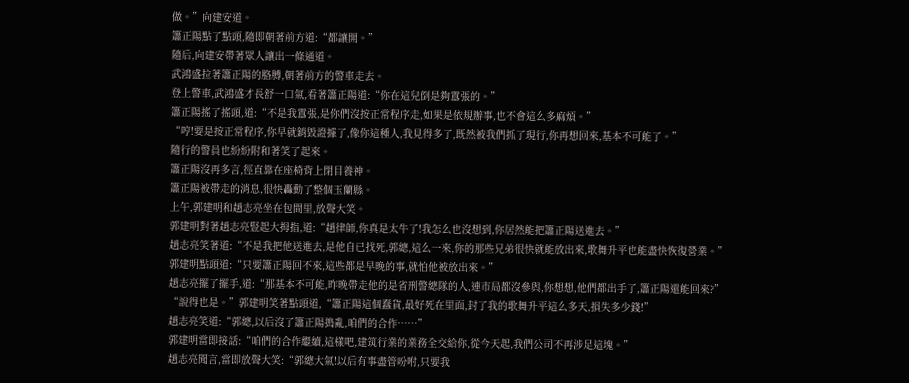做。”向建安道。
簫正陽點了點頭,隨即朝著前方道:“都讓開。”
隨后,向建安帶著眾人讓出一條通道。
武鴻盛拉著簫正陽的胳膊,朝著前方的警車走去。
登上警車,武鴻盛才長舒一口氣,看著簫正陽道:“你在這兒倒是夠囂張的。”
簫正陽搖了搖頭,道:“不是我囂張,是你們沒按正常程序走,如果是依規辦事,也不會這么多麻煩。”
“哼!要是按正常程序,你早就銷毀證據了,像你這種人,我見得多了,既然被我們抓了現行,你再想回來,基本不可能了。”
隨行的警員也紛紛附和著笑了起來。
簫正陽沒再多言,徑直靠在座椅背上閉目養神。
簫正陽被帶走的消息,很快轟動了整個玉蘭縣。
上午,郭建明和趙志亮坐在包間里,放聲大笑。
郭建明對著趙志亮豎起大拇指,道:“趙律師,你真是太牛了!我怎么也沒想到,你居然能把簫正陽送進去。”
趙志亮笑著道:“不是我把他送進去,是他自已找死,郭總,這么一來,你的那些兄弟很快就能放出來,歌舞升平也能盡快恢復營業。”
郭建明點頭道:“只要簫正陽回不來,這些都是早晚的事,就怕他被放出來。”
趙志亮擺了擺手,道:“那基本不可能,昨晚帶走他的是省刑警總隊的人,連市局都沒參與,你想想,他們都出手了,簫正陽還能回來?”
“說得也是。”郭建明笑著點頭道,“簫正陽這個蠢貨,最好死在里面,封了我的歌舞升平這么多天,損失多少錢!”
趙志亮笑道:“郭總,以后沒了簫正陽搗亂,咱們的合作……”
郭建明當即接話:“咱們的合作繼續,這樣吧,建筑行業的業務全交給你,從今天起,我們公司不再涉足這塊。”
趙志亮聞言,當即放聲大笑:“郭總大氣!以后有事盡管吩咐,只要我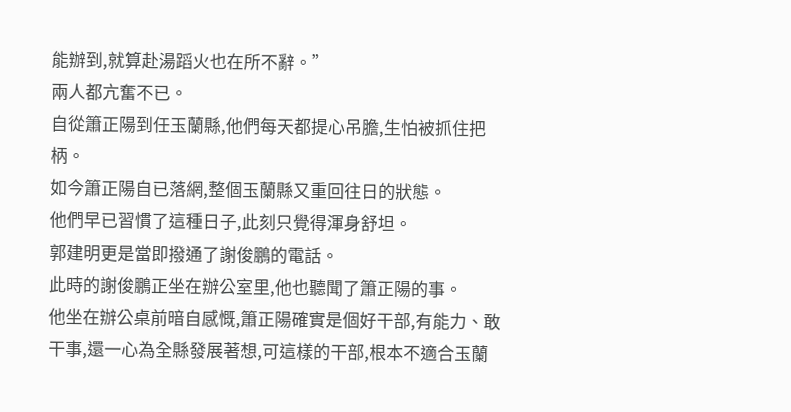能辦到,就算赴湯蹈火也在所不辭。”
兩人都亢奮不已。
自從簫正陽到任玉蘭縣,他們每天都提心吊膽,生怕被抓住把柄。
如今簫正陽自已落網,整個玉蘭縣又重回往日的狀態。
他們早已習慣了這種日子,此刻只覺得渾身舒坦。
郭建明更是當即撥通了謝俊鵬的電話。
此時的謝俊鵬正坐在辦公室里,他也聽聞了簫正陽的事。
他坐在辦公桌前暗自感慨,簫正陽確實是個好干部,有能力、敢干事,還一心為全縣發展著想,可這樣的干部,根本不適合玉蘭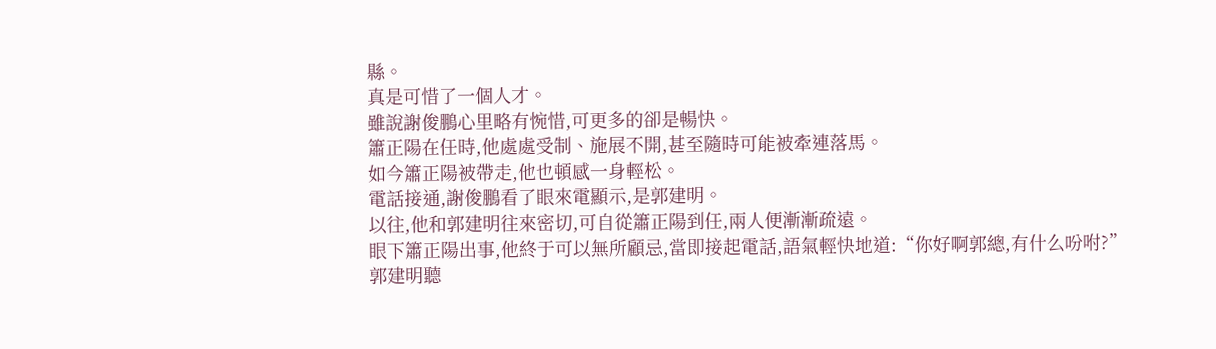縣。
真是可惜了一個人才。
雖說謝俊鵬心里略有惋惜,可更多的卻是暢快。
簫正陽在任時,他處處受制、施展不開,甚至隨時可能被牽連落馬。
如今簫正陽被帶走,他也頓感一身輕松。
電話接通,謝俊鵬看了眼來電顯示,是郭建明。
以往,他和郭建明往來密切,可自從簫正陽到任,兩人便漸漸疏遠。
眼下簫正陽出事,他終于可以無所顧忌,當即接起電話,語氣輕快地道:“你好啊郭總,有什么吩咐?”
郭建明聽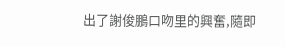出了謝俊鵬口吻里的興奮,隨即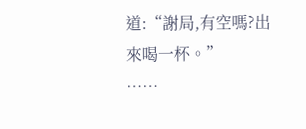道:“謝局,有空嗎?出來喝一杯。”
……